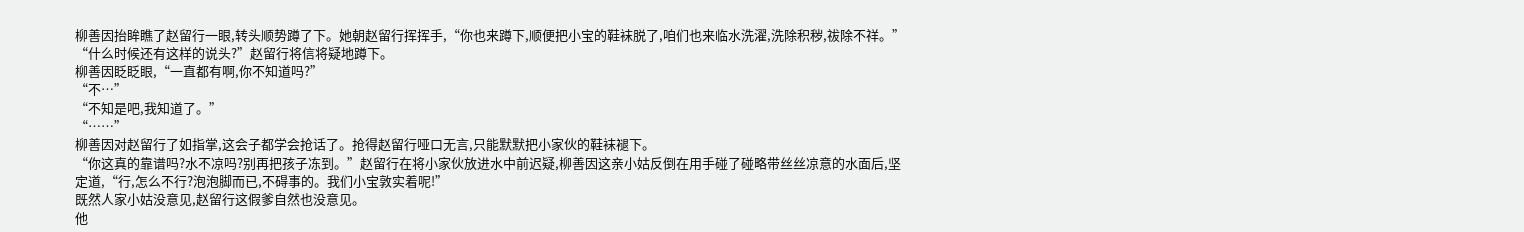柳善因抬眸瞧了赵留行一眼,转头顺势蹲了下。她朝赵留行挥挥手,“你也来蹲下,顺便把小宝的鞋袜脱了,咱们也来临水洗濯,洗除积秽,祓除不祥。”
“什么时候还有这样的说头?”赵留行将信将疑地蹲下。
柳善因眨眨眼,“一直都有啊,你不知道吗?”
“不…”
“不知是吧,我知道了。”
“……”
柳善因对赵留行了如指掌,这会子都学会抢话了。抢得赵留行哑口无言,只能默默把小家伙的鞋袜褪下。
“你这真的靠谱吗?水不凉吗?别再把孩子冻到。”赵留行在将小家伙放进水中前迟疑,柳善因这亲小姑反倒在用手碰了碰略带丝丝凉意的水面后,坚定道,“行,怎么不行?泡泡脚而已,不碍事的。我们小宝敦实着呢!”
既然人家小姑没意见,赵留行这假爹自然也没意见。
他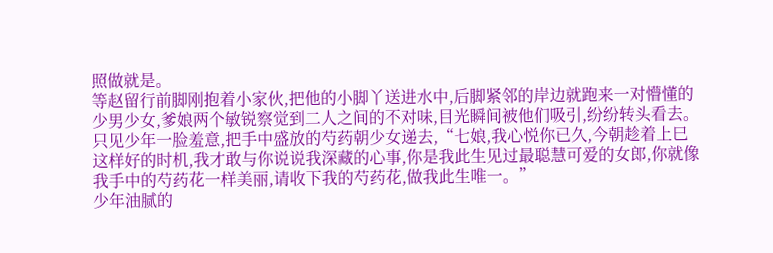照做就是。
等赵留行前脚刚抱着小家伙,把他的小脚丫送进水中,后脚紧邻的岸边就跑来一对懵懂的少男少女,爹娘两个敏锐察觉到二人之间的不对味,目光瞬间被他们吸引,纷纷转头看去。
只见少年一脸羞意,把手中盛放的芍药朝少女递去,“七娘,我心悦你已久,今朝趁着上巳这样好的时机,我才敢与你说说我深藏的心事,你是我此生见过最聪慧可爱的女郎,你就像我手中的芍药花一样美丽,请收下我的芍药花,做我此生唯一。”
少年油腻的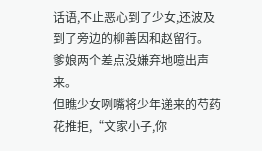话语,不止恶心到了少女,还波及到了旁边的柳善因和赵留行。
爹娘两个差点没嫌弃地噫出声来。
但瞧少女咧嘴将少年递来的芍药花推拒,“文家小子,你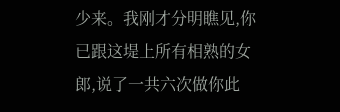少来。我刚才分明瞧见,你已跟这堤上所有相熟的女郎,说了一共六次做你此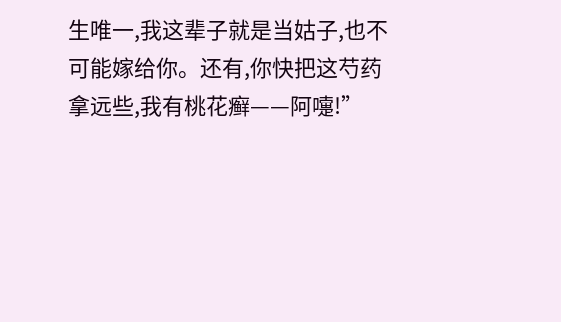生唯一,我这辈子就是当姑子,也不可能嫁给你。还有,你快把这芍药拿远些,我有桃花癣——阿嚏!”